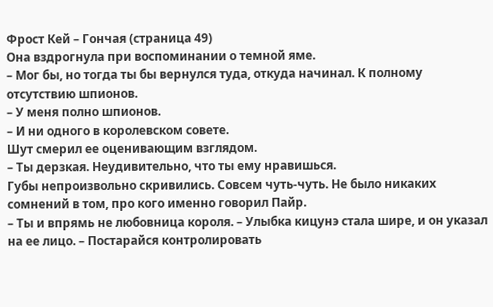Фрост Кей – Гончая (страница 49)
Она вздрогнула при воспоминании о темной яме.
– Мог бы, но тогда ты бы вернулся туда, откуда начинал. К полному отсутствию шпионов.
– У меня полно шпионов.
– И ни одного в королевском совете.
Шут смерил ее оценивающим взглядом.
– Ты дерзкая. Неудивительно, что ты ему нравишься.
Губы непроизвольно скривились. Совсем чуть-чуть. Не было никаких сомнений в том, про кого именно говорил Пайр.
– Ты и впрямь не любовница короля. – Улыбка кицунэ стала шире, и он указал на ее лицо. – Постарайся контролировать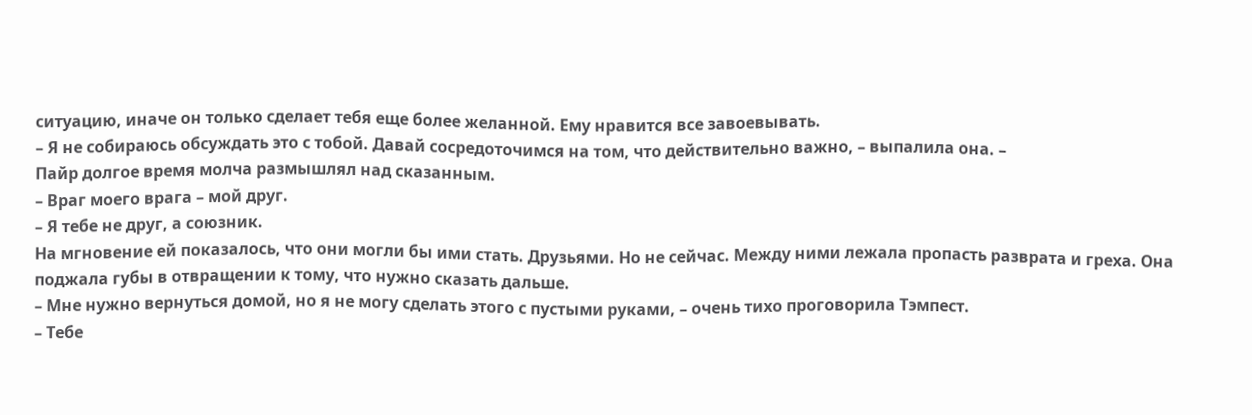ситуацию, иначе он только сделает тебя еще более желанной. Ему нравится все завоевывать.
– Я не собираюсь обсуждать это с тобой. Давай сосредоточимся на том, что действительно важно, – выпалила она. –
Пайр долгое время молча размышлял над сказанным.
– Враг моего врага – мой друг.
– Я тебе не друг, а союзник.
На мгновение ей показалось, что они могли бы ими стать. Друзьями. Но не сейчас. Между ними лежала пропасть разврата и греха. Она поджала губы в отвращении к тому, что нужно сказать дальше.
– Мне нужно вернуться домой, но я не могу сделать этого с пустыми руками, – очень тихо проговорила Тэмпест.
– Тебе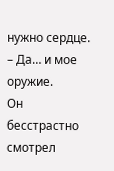нужно сердце.
– Да… и мое оружие.
Он бесстрастно смотрел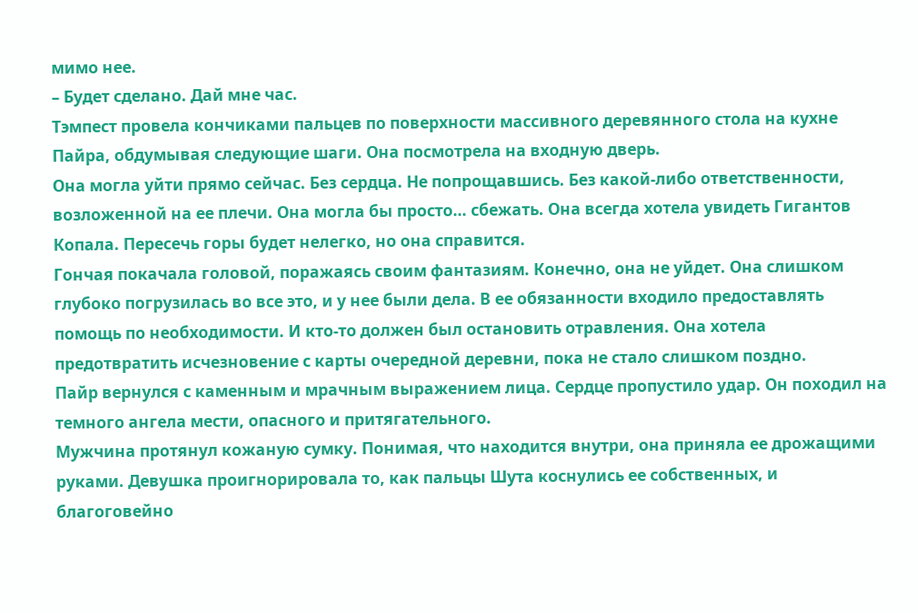мимо нее.
– Будет сделано. Дай мне час.
Тэмпест провела кончиками пальцев по поверхности массивного деревянного стола на кухне Пайра, обдумывая следующие шаги. Она посмотрела на входную дверь.
Она могла уйти прямо сейчас. Без сердца. Не попрощавшись. Без какой-либо ответственности, возложенной на ее плечи. Она могла бы просто… сбежать. Она всегда хотела увидеть Гигантов Копала. Пересечь горы будет нелегко, но она справится.
Гончая покачала головой, поражаясь своим фантазиям. Конечно, она не уйдет. Она слишком глубоко погрузилась во все это, и у нее были дела. В ее обязанности входило предоставлять помощь по необходимости. И кто-то должен был остановить отравления. Она хотела предотвратить исчезновение с карты очередной деревни, пока не стало слишком поздно.
Пайр вернулся с каменным и мрачным выражением лица. Сердце пропустило удар. Он походил на темного ангела мести, опасного и притягательного.
Мужчина протянул кожаную сумку. Понимая, что находится внутри, она приняла ее дрожащими руками. Девушка проигнорировала то, как пальцы Шута коснулись ее собственных, и благоговейно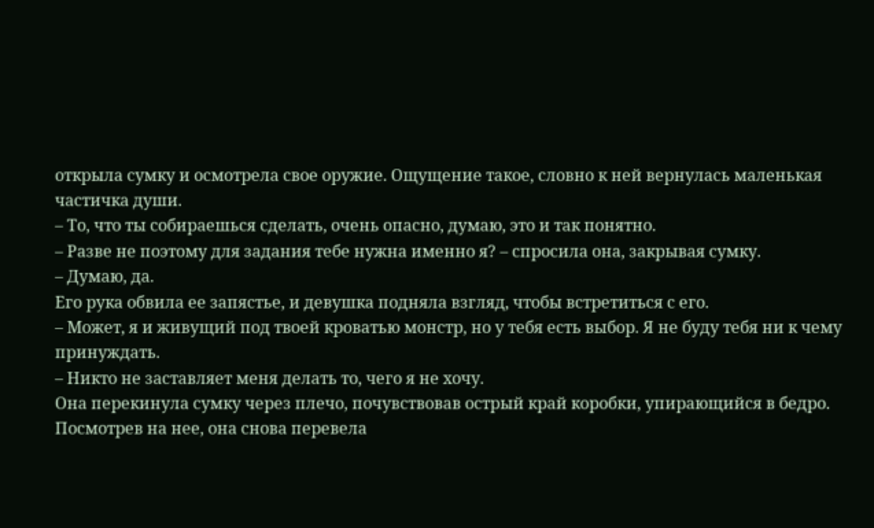открыла сумку и осмотрела свое оружие. Ощущение такое, словно к ней вернулась маленькая частичка души.
– То, что ты собираешься сделать, очень опасно, думаю, это и так понятно.
– Разве не поэтому для задания тебе нужна именно я? – спросила она, закрывая сумку.
– Думаю, да.
Его рука обвила ее запястье, и девушка подняла взгляд, чтобы встретиться с его.
– Может, я и живущий под твоей кроватью монстр, но у тебя есть выбор. Я не буду тебя ни к чему принуждать.
– Никто не заставляет меня делать то, чего я не хочу.
Она перекинула сумку через плечо, почувствовав острый край коробки, упирающийся в бедро. Посмотрев на нее, она снова перевела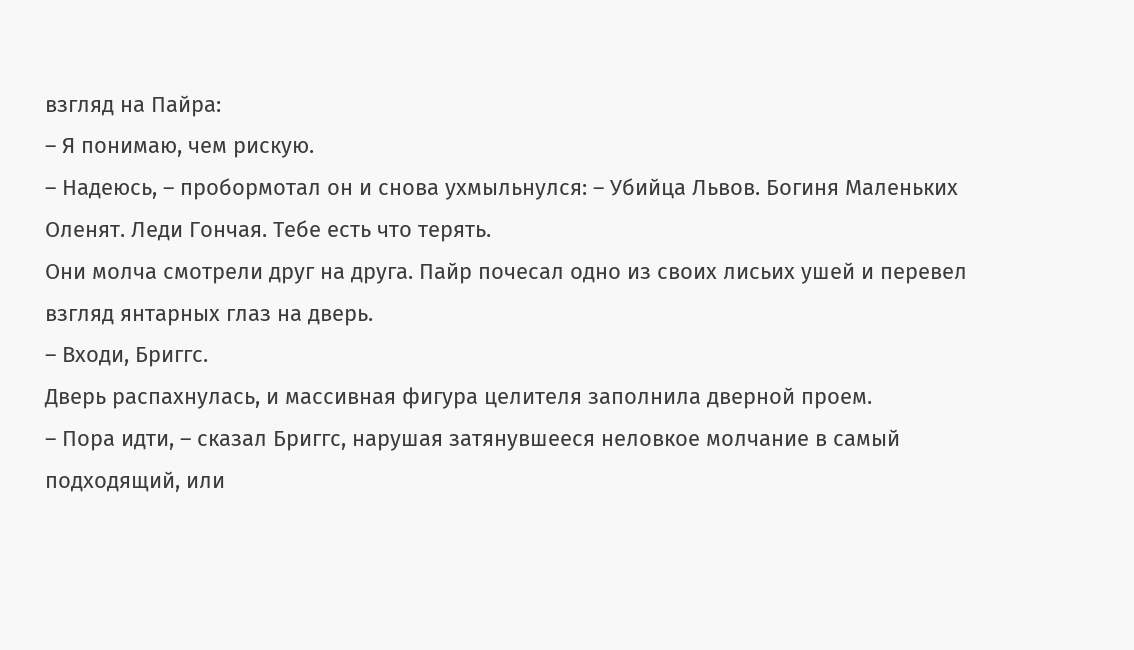взгляд на Пайра:
– Я понимаю, чем рискую.
– Надеюсь, – пробормотал он и снова ухмыльнулся: – Убийца Львов. Богиня Маленьких Оленят. Леди Гончая. Тебе есть что терять.
Они молча смотрели друг на друга. Пайр почесал одно из своих лисьих ушей и перевел взгляд янтарных глаз на дверь.
– Входи, Бриггс.
Дверь распахнулась, и массивная фигура целителя заполнила дверной проем.
– Пора идти, – сказал Бриггс, нарушая затянувшееся неловкое молчание в самый подходящий, или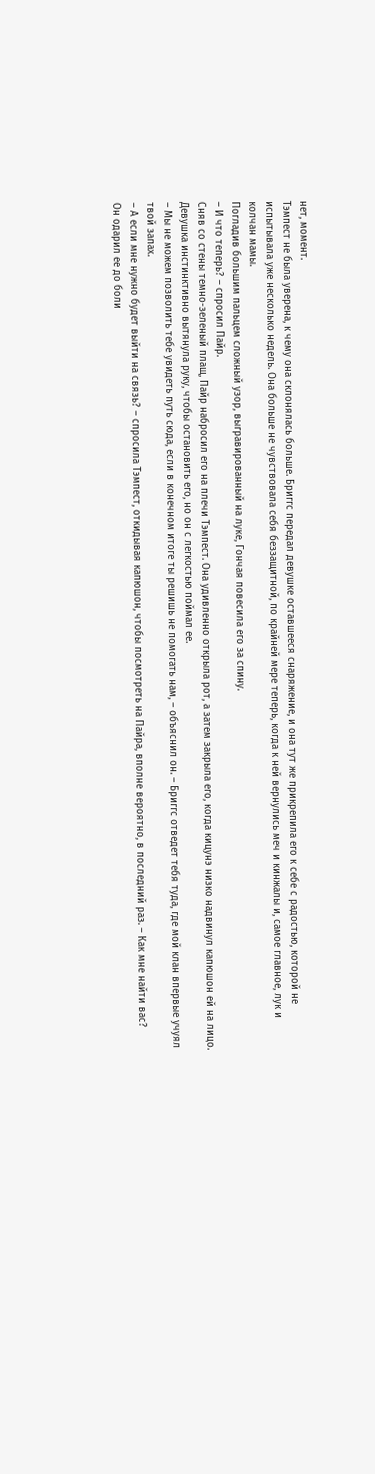нет, момент.
Тэмпест не была уверена, к чему она склонялась больше. Бриггс передал девушке оставшееся снаряжение, и она тут же прикрепила его к себе с радостью, которой не испытывала уже несколько недель. Она больше не чувствовала себя беззащитной, по крайней мере теперь, когда к ней вернулись меч и кинжалы и, самое главное, лук и колчан мамы.
Погладив большим пальцем сложный узор, выгравированный на луке, Гончая повесила его за спину.
– И что теперь? – спросил Пайр.
Сняв со стены темно-зеленый плащ, Пайр набросил его на плечи Тэмпест. Она удивленно открыла рот, а затем закрыла его, когда кицунэ низко надвинул капюшон ей на лицо. Девушка инстинктивно вытянула руку, чтобы остановить его, но он с легкостью поймал ее.
– Мы не можем позволить тебе увидеть путь сюда, если в конечном итоге ты решишь не помогать нам, – объяснил он. – Бриггс отведет тебя туда, где мой клан впервые учуял твой запах.
– А если мне нужно будет выйти на связь? – спросила Тэмпест, откидывая капюшон, чтобы посмотреть на Пайра, вполне вероятно, в последний раз. – Как мне найти вас?
Он одарил ее до боли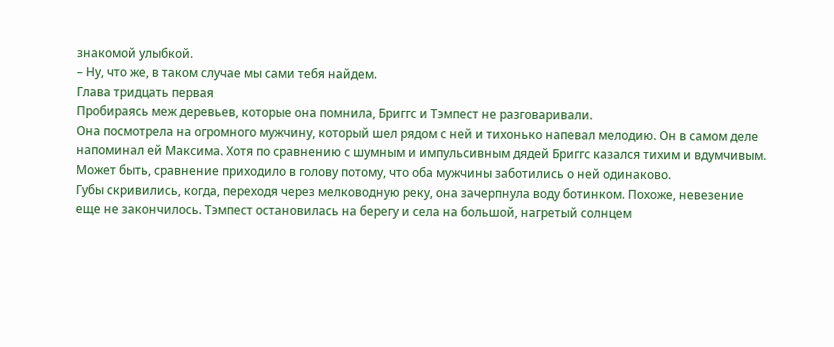знакомой улыбкой.
– Ну, что же, в таком случае мы сами тебя найдем.
Глава тридцать первая
Пробираясь меж деревьев, которые она помнила, Бриггс и Тэмпест не разговаривали.
Она посмотрела на огромного мужчину, который шел рядом с ней и тихонько напевал мелодию. Он в самом деле напоминал ей Максима. Хотя по сравнению с шумным и импульсивным дядей Бриггс казался тихим и вдумчивым. Может быть, сравнение приходило в голову потому, что оба мужчины заботились о ней одинаково.
Губы скривились, когда, переходя через мелководную реку, она зачерпнула воду ботинком. Похоже, невезение еще не закончилось. Тэмпест остановилась на берегу и села на большой, нагретый солнцем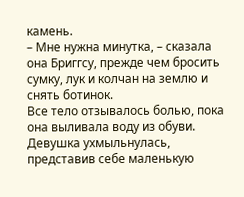камень.
– Мне нужна минутка, – сказала она Бриггсу, прежде чем бросить сумку, лук и колчан на землю и снять ботинок.
Все тело отзывалось болью, пока она выливала воду из обуви. Девушка ухмыльнулась, представив себе маленькую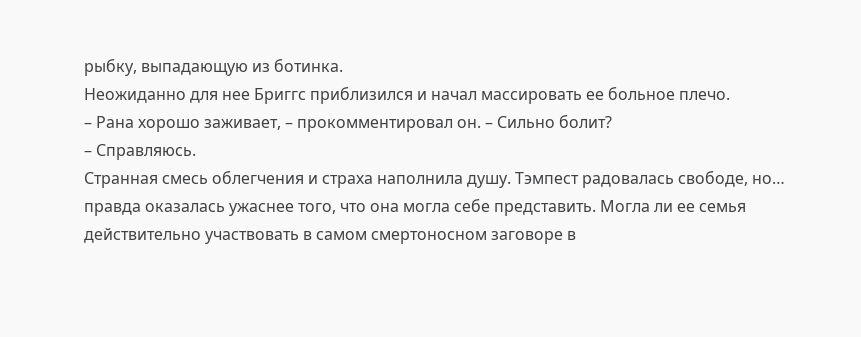рыбку, выпадающую из ботинка.
Неожиданно для нее Бриггс приблизился и начал массировать ее больное плечо.
– Рана хорошо заживает, – прокомментировал он. – Сильно болит?
– Справляюсь.
Странная смесь облегчения и страха наполнила душу. Тэмпест радовалась свободе, но… правда оказалась ужаснее того, что она могла себе представить. Могла ли ее семья действительно участвовать в самом смертоносном заговоре в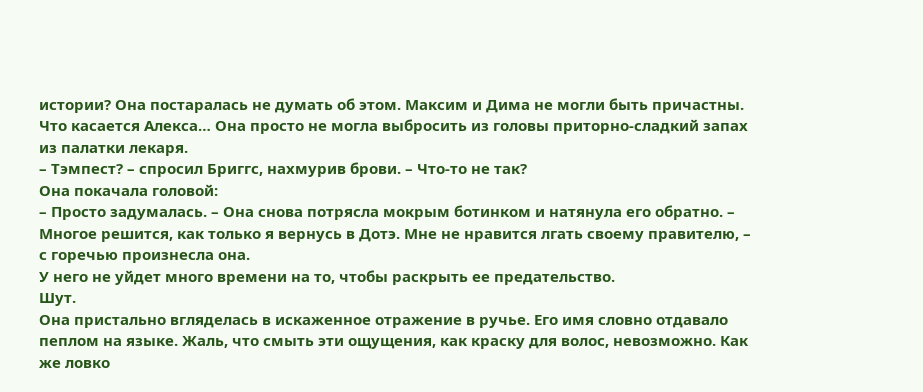истории? Она постаралась не думать об этом. Максим и Дима не могли быть причастны. Что касается Алекса… Она просто не могла выбросить из головы приторно-сладкий запах из палатки лекаря.
– Тэмпест? – спросил Бриггс, нахмурив брови. – Что-то не так?
Она покачала головой:
– Просто задумалась. – Она снова потрясла мокрым ботинком и натянула его обратно. – Многое решится, как только я вернусь в Дотэ. Мне не нравится лгать своему правителю, – с горечью произнесла она.
У него не уйдет много времени на то, чтобы раскрыть ее предательство.
Шут.
Она пристально вгляделась в искаженное отражение в ручье. Его имя словно отдавало пеплом на языке. Жаль, что смыть эти ощущения, как краску для волос, невозможно. Как же ловко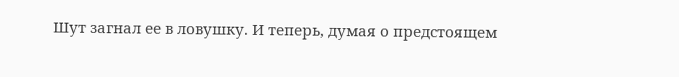Шут загнал ее в ловушку. И теперь, думая о предстоящем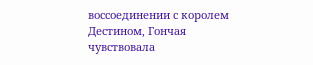воссоединении с королем Дестином, Гончая чувствовала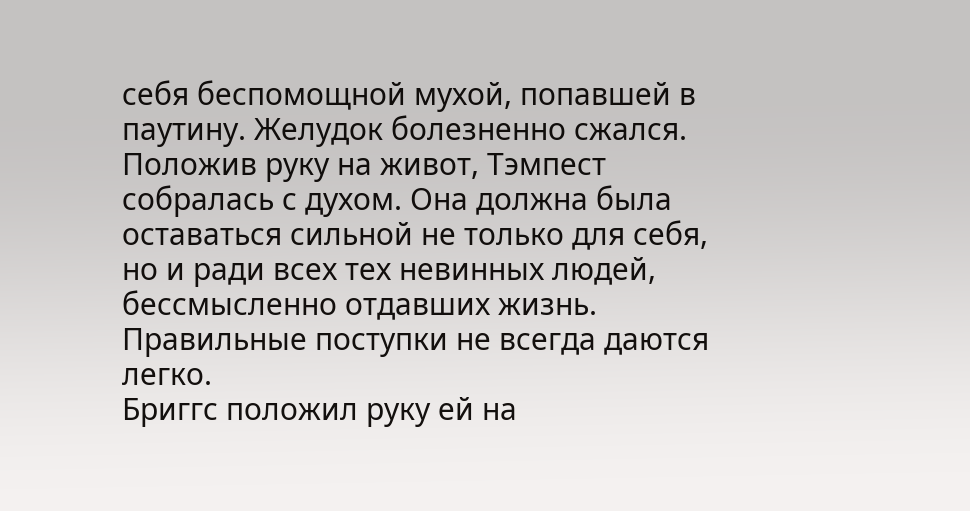себя беспомощной мухой, попавшей в паутину. Желудок болезненно сжался.
Положив руку на живот, Тэмпест собралась с духом. Она должна была оставаться сильной не только для себя, но и ради всех тех невинных людей, бессмысленно отдавших жизнь. Правильные поступки не всегда даются легко.
Бриггс положил руку ей на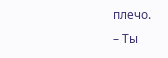плечо.
– Ты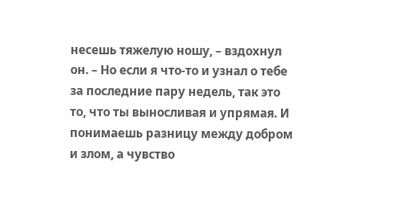несешь тяжелую ношу, – вздохнул он. – Но если я что-то и узнал о тебе за последние пару недель, так это то, что ты выносливая и упрямая. И понимаешь разницу между добром и злом, а чувство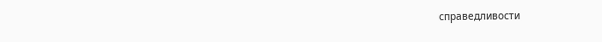справедливости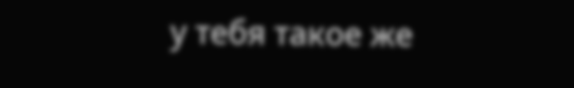у тебя такое же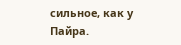сильное, как у Пайра.